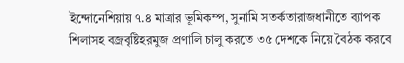ইন্দোনেশিয়ায় ৭.৪ মাত্রার ভূমিকম্প, সুনামি সতর্কতারাজধানীতে ব্যাপক শিলাসহ বজ্রবৃষ্টিহরমুজ প্রণালি চালু করতে ৩৫ দেশকে নিয়ে বৈঠক করবে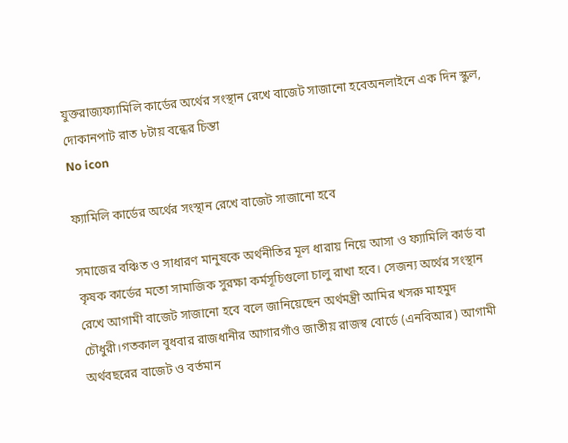যুক্তরাজ্যফ্যামিলি কার্ডের অর্থের সংস্থান রেখে বাজেট সাজানো হবেঅনলাইনে এক দিন স্কুল, দোকানপাট রাত ৮টায় বন্ধের চিন্তা
No icon

ফ্যামিলি কার্ডের অর্থের সংস্থান রেখে বাজেট সাজানো হবে

সমাজের বঞ্চিত ও সাধারণ মানুষকে অর্থনীতির মূল ধারায় নিয়ে আসা ও ফ্যামিলি কার্ড বা কৃষক কার্ডের মতো সামাজিক সুরক্ষা কর্মসূচিগুলো চালু রাখা হবে। সেজন্য অর্থের সংস্থান রেখে আগামী বাজেট সাজানো হবে বলে জানিয়েছেন অর্থমন্ত্রী আমির খসরু মাহমুদ চৌধুরী।গতকাল বুধবার রাজধানীর আগারগাঁও জাতীয় রাজস্ব বোর্ডে (এনবিআর) আগামী অর্থবছরের বাজেট ও বর্তমান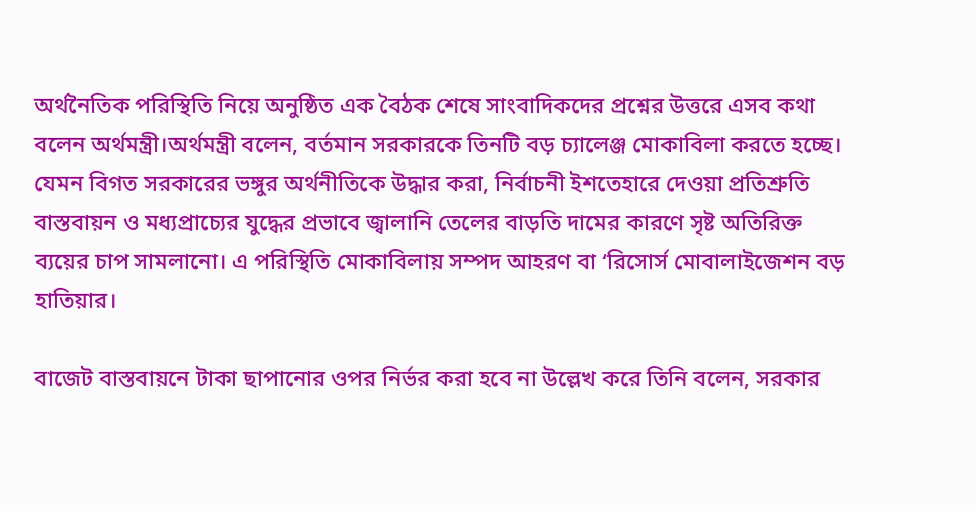অর্থনৈতিক পরিস্থিতি নিয়ে অনুষ্ঠিত এক বৈঠক শেষে সাংবাদিকদের প্রশ্নের উত্তরে এসব কথা বলেন অর্থমন্ত্রী।অর্থমন্ত্রী বলেন, বর্তমান সরকারকে তিনটি বড় চ্যালেঞ্জ মোকাবিলা করতে হচ্ছে। যেমন বিগত সরকারের ভঙ্গুর অর্থনীতিকে উদ্ধার করা, নির্বাচনী ইশতেহারে দেওয়া প্রতিশ্রুতি বাস্তবায়ন ও মধ্যপ্রাচ্যের যুদ্ধের প্রভাবে জ্বালানি তেলের বাড়তি দামের কারণে সৃষ্ট অতিরিক্ত ব্যয়ের চাপ সামলানো। এ পরিস্থিতি মোকাবিলায় সম্পদ আহরণ বা ‘রিসোর্স মোবালাইজেশন বড় হাতিয়ার।

বাজেট বাস্তবায়নে টাকা ছাপানোর ওপর নির্ভর করা হবে না উল্লেখ করে তিনি বলেন, সরকার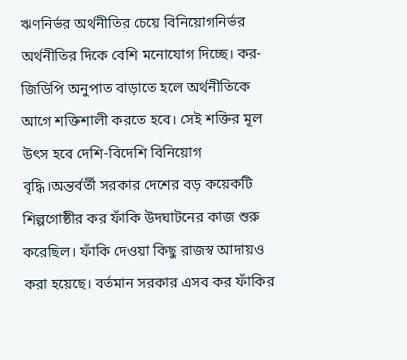ঋণনির্ভর অর্থনীতির চেয়ে বিনিয়োগনির্ভর অর্থনীতির দিকে বেশি মনোযোগ দিচ্ছে। কর-জিডিপি অনুপাত বাড়াতে হলে অর্থনীতিকে আগে শক্তিশালী করতে হবে। সেই শক্তির মূল উৎস হবে দেশি-বিদেশি বিনিয়োগ বৃদ্ধি।অন্তর্বর্তী সরকার দেশের বড় কয়েকটি শিল্পগোষ্ঠীর কর ফাঁকি উদঘাটনের কাজ শুরু করেছিল। ফাঁকি দেওয়া কিছু রাজস্ব আদায়ও করা হয়েছে। বর্তমান সরকার এসব কর ফাঁকির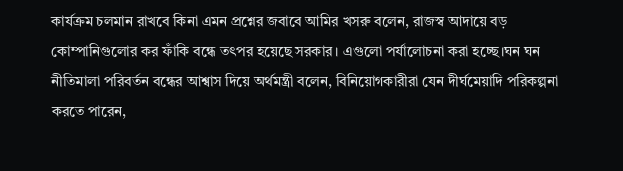কার্যক্রম চলমান রাখবে কিনা এমন প্রশ্নের জবাবে আমির খসরু বলেন, রাজস্ব আদায়ে বড় কোম্পানিগুলোর কর ফাঁকি বন্ধে তৎপর হয়েছে সরকার। এগুলো পর্যালোচনা করা হচ্ছে।ঘন ঘন নীতিমালা পরিবর্তন বন্ধের আশ্বাস দিয়ে অর্থমন্ত্রী বলেন, বিনিয়োগকারীরা যেন দীর্ঘমেয়াদি পরিকল্পনা করতে পারেন,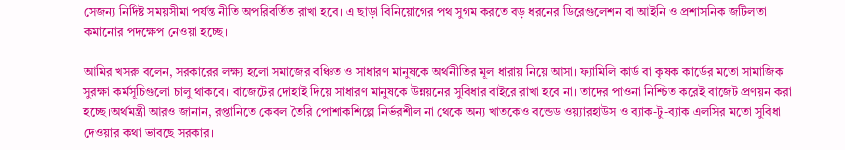সেজন্য নির্দিষ্ট সময়সীমা পর্যন্ত নীতি অপরিবর্তিত রাখা হবে। এ ছাড়া বিনিয়োগের পথ সুগম করতে বড় ধরনের ডিরেগুলেশন বা আইনি ও প্রশাসনিক জটিলতা কমানোর পদক্ষেপ নেওয়া হচ্ছে।

আমির খসরু বলেন, সরকারের লক্ষ্য হলো সমাজের বঞ্চিত ও সাধারণ মানুষকে অর্থনীতির মূল ধারায় নিয়ে আসা। ফ্যামিলি কার্ড বা কৃষক কার্ডের মতো সামাজিক সুরক্ষা কর্মসূচিগুলো চালু থাকবে। বাজেটের দোহাই দিয়ে সাধারণ মানুষকে উন্নয়নের সুবিধার বাইরে রাখা হবে না। তাদের পাওনা নিশ্চিত করেই বাজেট প্রণয়ন করা হচ্ছে।অর্থমন্ত্রী আরও জানান, রপ্তানিতে কেবল তৈরি পোশাকশিল্পে নির্ভরশীল না থেকে অন্য খাতকেও বন্ডেড ওয়্যারহাউস ও ব্যাক-টু-ব্যাক এলসির মতো সুবিধা দেওয়ার কথা ভাবছে সরকার।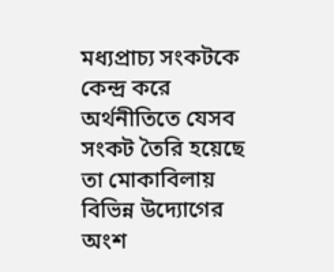মধ্যপ্রাচ্য সংকটকে কেন্দ্র করে অর্থনীতিতে যেসব সংকট তৈরি হয়েছে তা মোকাবিলায় বিভিন্ন উদ্যোগের অংশ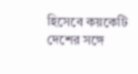হিসেবে কয়কেটি দেশের সঙ্গে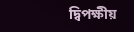দ্বিপক্ষীয়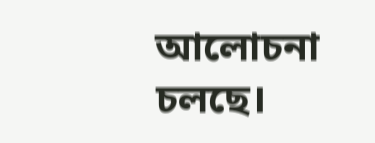আলোচনা চলছে।